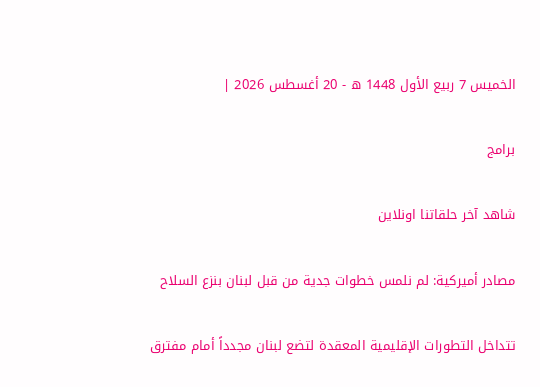الخميس 7 ربيع الأول 1448 ه - 20 أغسطس 2026 |

برامج

شاهد آخر حلقاتنا اونلاين

مصادر أميركية: لم نلمس خطوات جدية من قبل لبنان بنزع السلاح

تتداخل التطورات الإقليمية المعقدة لتضع لبنان مجدداً أمام مفترق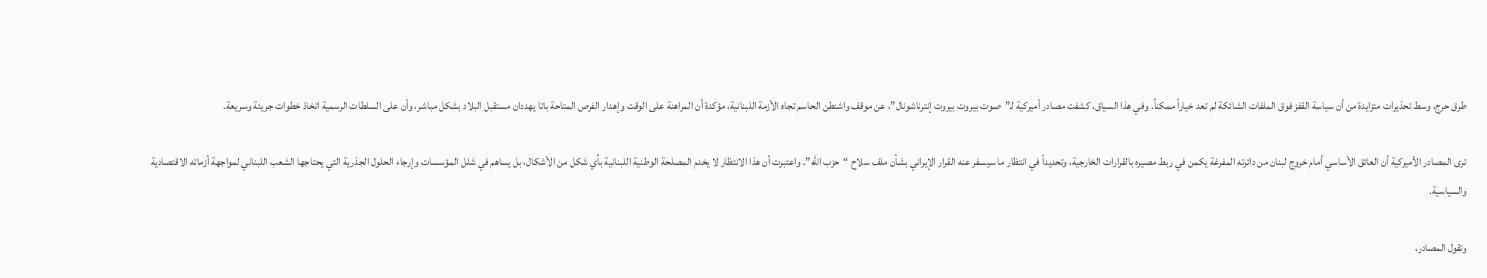طرق حرج، وسط تحذيرات متزايدة من أن سياسة القفز فوق الملفات الشائكة لم تعد خياراً ممكناً. وفي هذا السياق، كشفت مصادر أميركية لـ”صوت بيروت بيروت إنترناشونال”، عن موقف واشنطن الحاسم تجاه الأزمة اللبنانية، مؤكدة أن المراهنة على الوقت وإهدار الفرص المتاحة باتا يهددان مستقبل البلاد بشكل مباشر، وأن على السلطات الرسمية اتخاذ خطوات جريئة وسريعة.

ترى المصادر الأميركية أن العائق الأساسي أمام خروج لبنان من دائرته المفرغة يكمن في ربط مصيره بالقرارات الخارجية، وتحديداً في انتظار ما سيسفر عنه القرار الإيراني بشأن ملف سلاح “حزب الله”. واعتبرت أن هذا الانتظار لا يخدم المصلحة الوطنية اللبنانية بأي شكل من الأشكال، بل يساهم في شلل المؤسسات وإرجاء الحلول الجذرية التي يحتاجها الشعب اللبناني لمواجهة أزماته الاقتصادية والسياسية.

وتقول المصادر،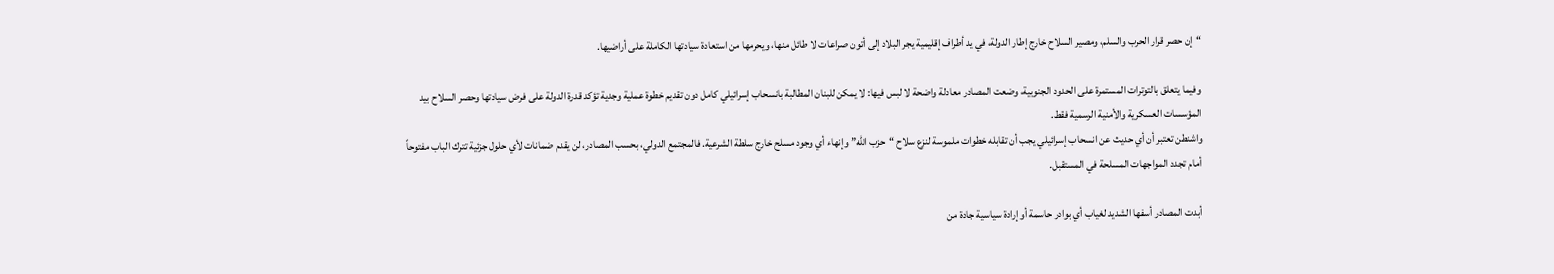“إن حصر قرار الحرب والسلم، ومصير السلاح خارج إطار الدولة، في يد أطراف إقليمية يجر البلاد إلى أتون صراعات لا طائل منها، ويحرمها من استعادة سيادتها الكاملة على أراضيها.

وفيما يتعلق بالتوترات المستمرة على الحدود الجنوبية، وضعت المصادر معادلة واضحة لا لبس فيها: لا يمكن للبنان المطالبة بانسحاب إسرائيلي كامل دون تقديم خطوة عملية وجدية تؤكد قدرة الدولة على فرض سيادتها وحصر السلاح بيد المؤسسات العسكرية والأمنية الرسمية فقط.
واشنطن تعتبر أن أي حديث عن انسحاب إسرائيلي يجب أن تقابله خطوات ملموسة لنزع سلاح “حزب الله” وإنهاء أي وجود مسلح خارج سلطة الشرعية. فالمجتمع الدولي، بحسب المصادر، لن يقدم ضمانات لأي حلول جزئية تترك الباب مفتوحاً أمام تجدد المواجهات المسلحة في المستقبل.

أبدت المصادر أسفها الشديد لغياب أي بوادر حاسمة أو إرادة سياسية جادة من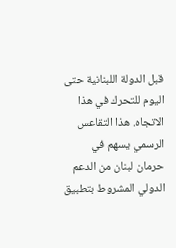قبل الدولة اللبنانية حتى اليوم للتحرك في هذا الاتجاه. هذا التقاعس الرسمي يسهم في حرمان لبنان من الدعم الدولي المشروط بتطبيق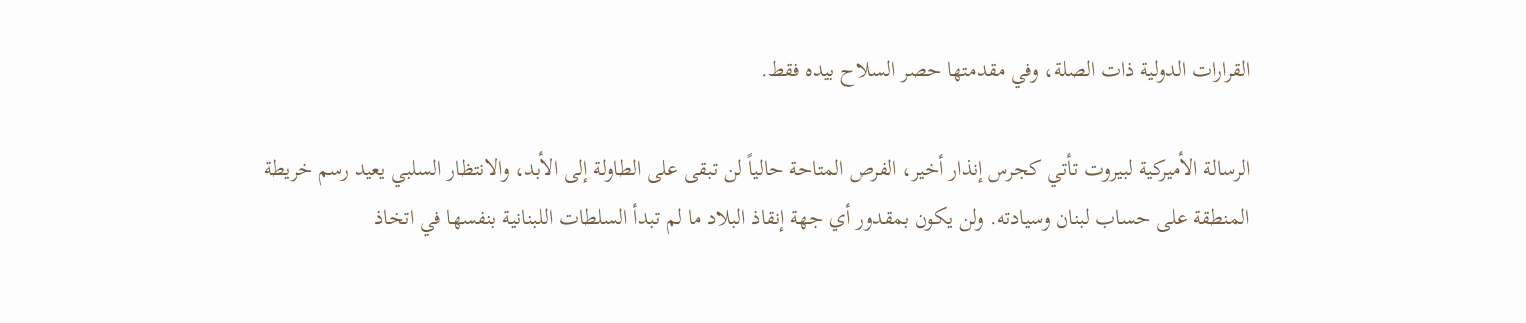القرارات الدولية ذات الصلة، وفي مقدمتها حصر السلاح بيده فقط.

الرسالة الأميركية لبيروت تأتي كجرس إنذار أخير، الفرص المتاحة حالياً لن تبقى على الطاولة إلى الأبد، والانتظار السلبي يعيد رسم خريطة المنطقة على حساب لبنان وسيادته. ولن يكون بمقدور أي جهة إنقاذ البلاد ما لم تبدأ السلطات اللبنانية بنفسها في اتخاذ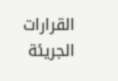القرارات الجريئة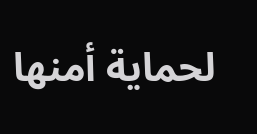لحماية أمنها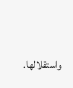واستقلالها.